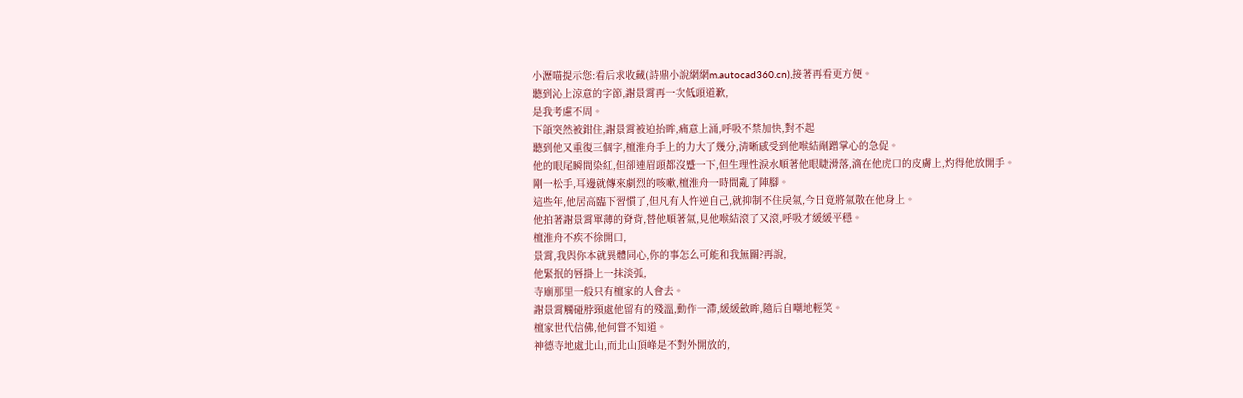小瀝喵提示您:看后求收藏(詩鼎小說網網m.autocad360.cn),接著再看更方便。
聽到沁上涼意的字節,謝景霄再一次低頭道歉,
是我考慮不周。
下頜突然被鉗住,謝景霄被迫抬眸,痛意上涌,呼吸不禁加快,對不起
聽到他又重復三個字,檀淮舟手上的力大了幾分,清晰感受到他喉結剮蹭掌心的急促。
他的眼尾瞬間染紅,但卻連眉頭都沒蹙一下,但生理性淚水順著他眼睫滑落,滴在他虎口的皮膚上,灼得他放開手。
剛一松手,耳邊就傳來劇烈的咳嗽,檀淮舟一時間亂了陣腳。
這些年,他居高臨下習慣了,但凡有人忤逆自己,就抑制不住戾氣,今日竟將氣散在他身上。
他拍著謝景霄單薄的脊背,替他順著氣,見他喉結滾了又滾,呼吸才緩緩平穩。
檀淮舟不疾不徐開口,
景霄,我與你本就異體同心,你的事怎么可能和我無關?再說,
他緊抿的唇掛上一抹淡弧,
寺廟那里一般只有檀家的人會去。
謝景霄觸碰脖頸處他留有的殘溫,動作一滯,緩緩斂眸,隨后自嘲地輕笑。
檀家世代信佛,他何嘗不知道。
神德寺地處北山,而北山頂峰是不對外開放的,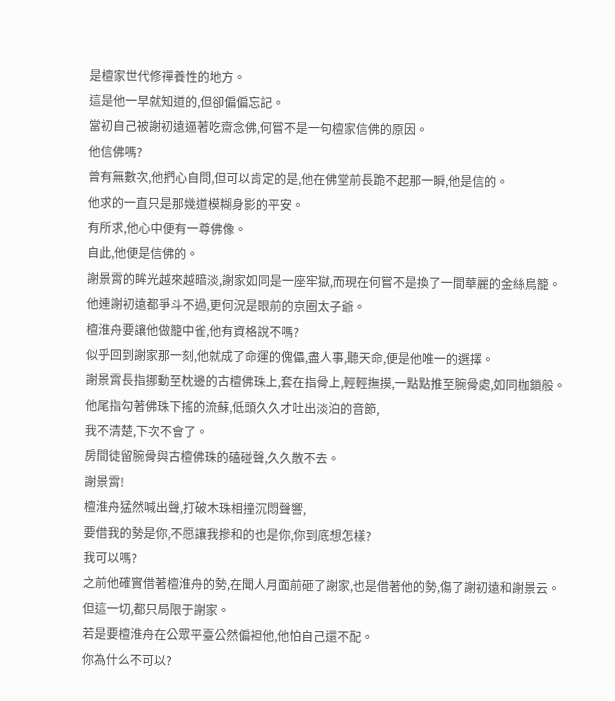是檀家世代修禪養性的地方。
這是他一早就知道的,但卻偏偏忘記。
當初自己被謝初遠逼著吃齋念佛,何嘗不是一句檀家信佛的原因。
他信佛嗎?
曾有無數次,他捫心自問,但可以肯定的是,他在佛堂前長跪不起那一瞬,他是信的。
他求的一直只是那幾道模糊身影的平安。
有所求,他心中便有一尊佛像。
自此,他便是信佛的。
謝景霄的眸光越來越暗淡,謝家如同是一座牢獄,而現在何嘗不是換了一間華麗的金絲鳥籠。
他連謝初遠都爭斗不過,更何況是眼前的京圈太子爺。
檀淮舟要讓他做籠中雀,他有資格說不嗎?
似乎回到謝家那一刻,他就成了命運的傀儡,盡人事,聽天命,便是他唯一的選擇。
謝景霄長指挪動至枕邊的古檀佛珠上,套在指骨上,輕輕撫摸,一點點推至腕骨處,如同枷鎖般。
他尾指勾著佛珠下搖的流蘇,低頭久久才吐出淡泊的音節,
我不清楚,下次不會了。
房間徒留腕骨與古檀佛珠的磕碰聲,久久散不去。
謝景霄!
檀淮舟猛然喊出聲,打破木珠相撞沉悶聲響,
要借我的勢是你,不愿讓我摻和的也是你,你到底想怎樣?
我可以嗎?
之前他確實借著檀淮舟的勢,在聞人月面前砸了謝家,也是借著他的勢,傷了謝初遠和謝景云。
但這一切,都只局限于謝家。
若是要檀淮舟在公眾平臺公然偏袒他,他怕自己還不配。
你為什么不可以?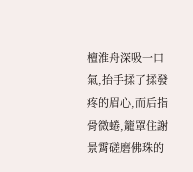檀淮舟深吸一口氣,抬手揉了揉發疼的眉心,而后指骨微蜷,籠罩住謝景霄磋磨佛珠的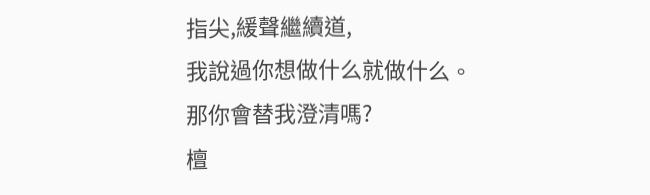指尖,緩聲繼續道,
我說過你想做什么就做什么。
那你會替我澄清嗎?
檀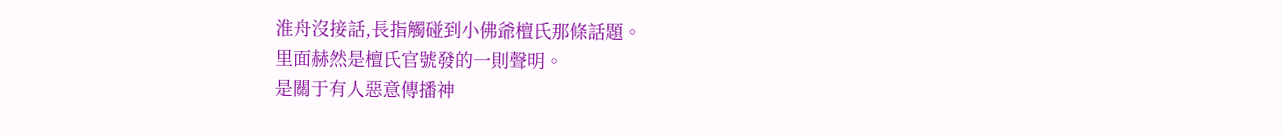淮舟沒接話,長指觸碰到小佛爺檀氏那條話題。
里面赫然是檀氏官號發的一則聲明。
是關于有人惡意傳播神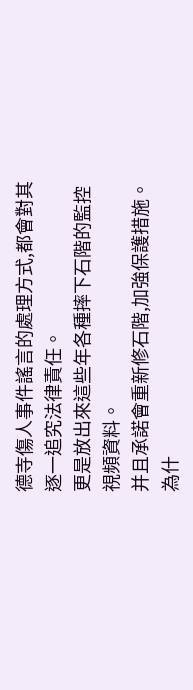德寺傷人事件謠言的處理方式,都會對其逐一追究法律責任。
更是放出來這些年各種摔下石階的監控視頻資料。
并且承諾會重新修石階,加強保護措施。
為什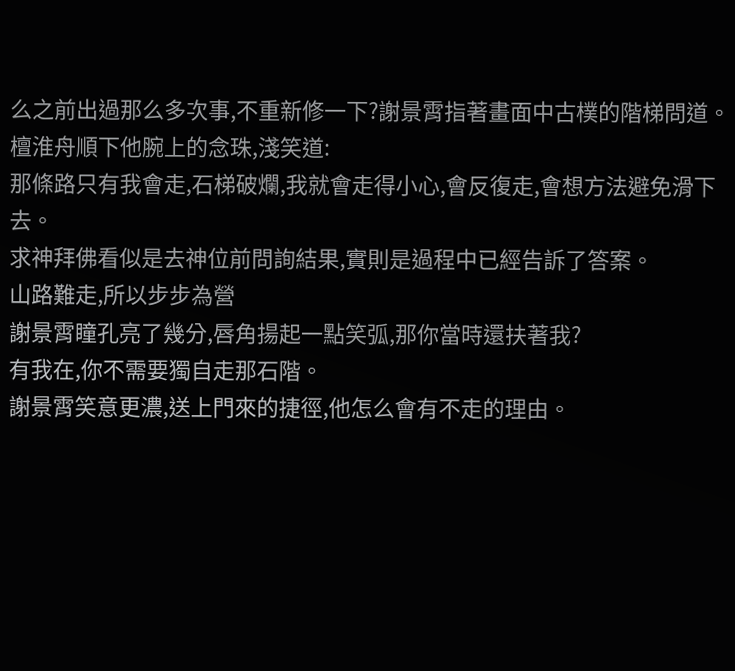么之前出過那么多次事,不重新修一下?謝景霄指著畫面中古樸的階梯問道。
檀淮舟順下他腕上的念珠,淺笑道:
那條路只有我會走,石梯破爛,我就會走得小心,會反復走,會想方法避免滑下去。
求神拜佛看似是去神位前問詢結果,實則是過程中已經告訴了答案。
山路難走,所以步步為營
謝景霄瞳孔亮了幾分,唇角揚起一點笑弧,那你當時還扶著我?
有我在,你不需要獨自走那石階。
謝景霄笑意更濃,送上門來的捷徑,他怎么會有不走的理由。